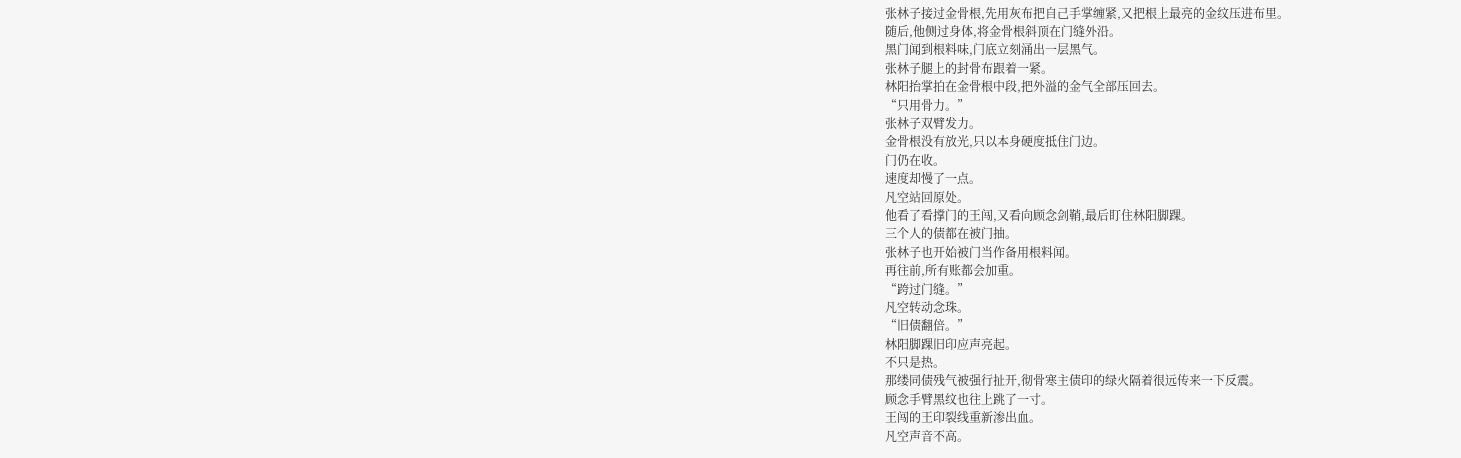张林子接过金骨根,先用灰布把自己手掌缠紧,又把根上最亮的金纹压进布里。
随后,他侧过身体,将金骨根斜顶在门缝外沿。
黑门闻到根料味,门底立刻涌出一层黑气。
张林子腿上的封骨布跟着一紧。
林阳抬掌拍在金骨根中段,把外溢的金气全部压回去。
“只用骨力。”
张林子双臂发力。
金骨根没有放光,只以本身硬度抵住门边。
门仍在收。
速度却慢了一点。
凡空站回原处。
他看了看撑门的王闯,又看向顾念剑鞘,最后盯住林阳脚踝。
三个人的债都在被门抽。
张林子也开始被门当作备用根料闻。
再往前,所有账都会加重。
“跨过门缝。”
凡空转动念珠。
“旧债翻倍。”
林阳脚踝旧印应声亮起。
不只是热。
那缕同债残气被强行扯开,彻骨寒主债印的绿火隔着很远传来一下反震。
顾念手臂黑纹也往上跳了一寸。
王闯的王印裂线重新渗出血。
凡空声音不高。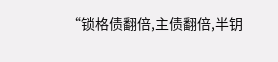“锁格债翻倍,主债翻倍,半钥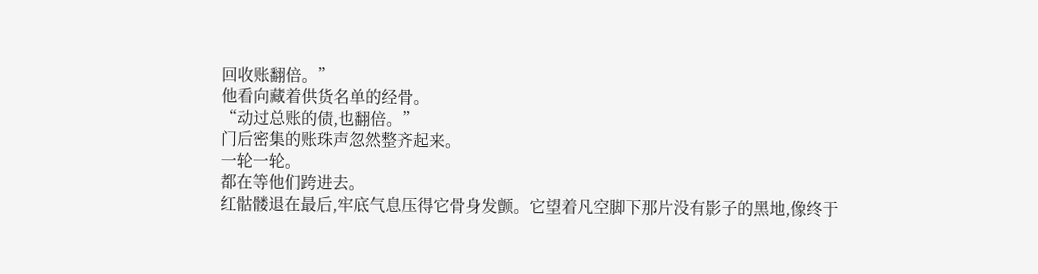回收账翻倍。”
他看向藏着供货名单的经骨。
“动过总账的债,也翻倍。”
门后密集的账珠声忽然整齐起来。
一轮一轮。
都在等他们跨进去。
红骷髅退在最后,牢底气息压得它骨身发颤。它望着凡空脚下那片没有影子的黑地,像终于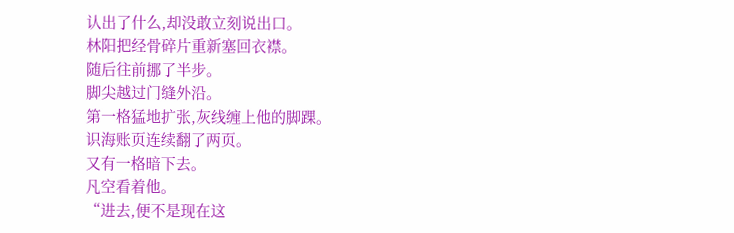认出了什么,却没敢立刻说出口。
林阳把经骨碎片重新塞回衣襟。
随后往前挪了半步。
脚尖越过门缝外沿。
第一格猛地扩张,灰线缠上他的脚踝。
识海账页连续翻了两页。
又有一格暗下去。
凡空看着他。
“进去,便不是现在这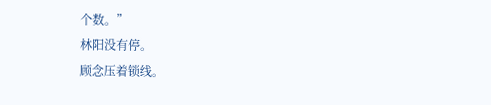个数。”
林阳没有停。
顾念压着锁线。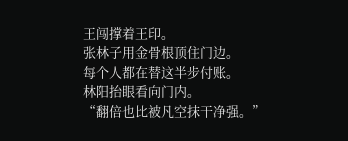王闯撑着王印。
张林子用金骨根顶住门边。
每个人都在替这半步付账。
林阳抬眼看向门内。
“翻倍也比被凡空抹干净强。”